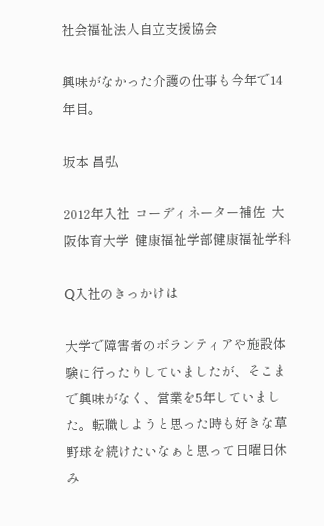社会福祉法人自立支援協会

興味がなかった介護の仕事も今年で14年目。

坂本 昌弘

2012年入社  コーディネーター補佐  大阪体育大学  健康福祉学部健康福祉学科

Q入社のきっかけは

大学で障害者のボランティアや施設体験に行ったりしていましたが、そこまで興味がなく、営業を5年していました。転職しようと思った時も好きな草野球を続けたいなぁと思って日曜日休み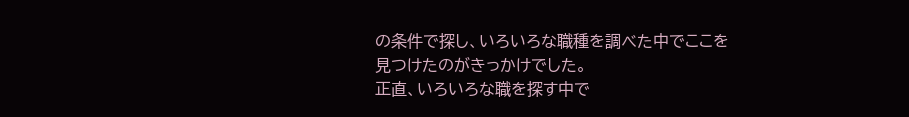の条件で探し、いろいろな職種を調べた中でここを見つけたのがきっかけでした。
正直、いろいろな職を探す中で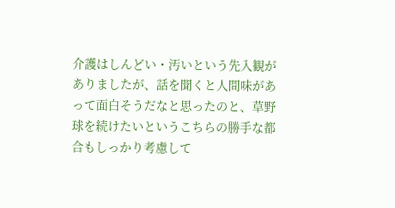介護はしんどい・汚いという先入観がありましたが、話を聞くと人間味があって面白そうだなと思ったのと、草野球を続けたいというこちらの勝手な都合もしっかり考慮して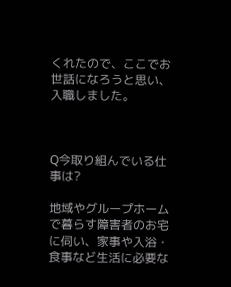くれたので、ここでお世話になろうと思い、入職しました。



Q今取り組んでいる仕事は?

地域やグループホームで暮らす障害者のお宅に伺い、家事や入浴・食事など生活に必要な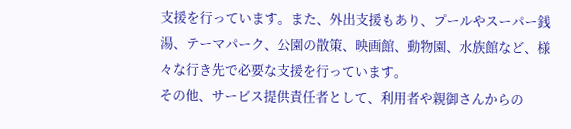支援を行っています。また、外出支援もあり、プールやスーパー銭湯、テーマパーク、公園の散策、映画館、動物園、水族館など、様々な行き先で必要な支援を行っています。
その他、サービス提供責任者として、利用者や親御さんからの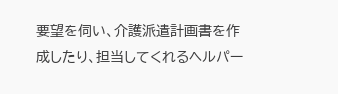要望を伺い、介護派遣計画書を作成したり、担当してくれるヘルパー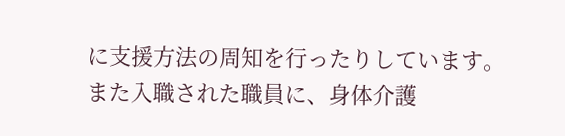に支援方法の周知を行ったりしています。
また入職された職員に、身体介護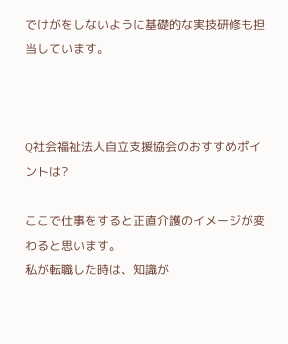でけがをしないように基礎的な実技研修も担当しています。



Q社会福祉法人自立支援協会のおすすめポイントは?

ここで仕事をすると正直介護のイメージが変わると思います。
私が転職した時は、知識が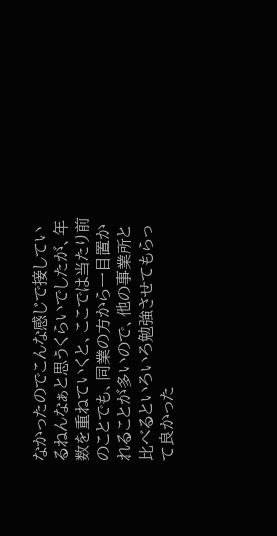なかったのでこんな感じで接しているねんなぁと思うくらいでしたが、年数を重ねていくと、ここでは当たり前のことでも、同業の方から一目置かれることが多いので、他の事業所と比べるといろいろ勉強させてもらって良かった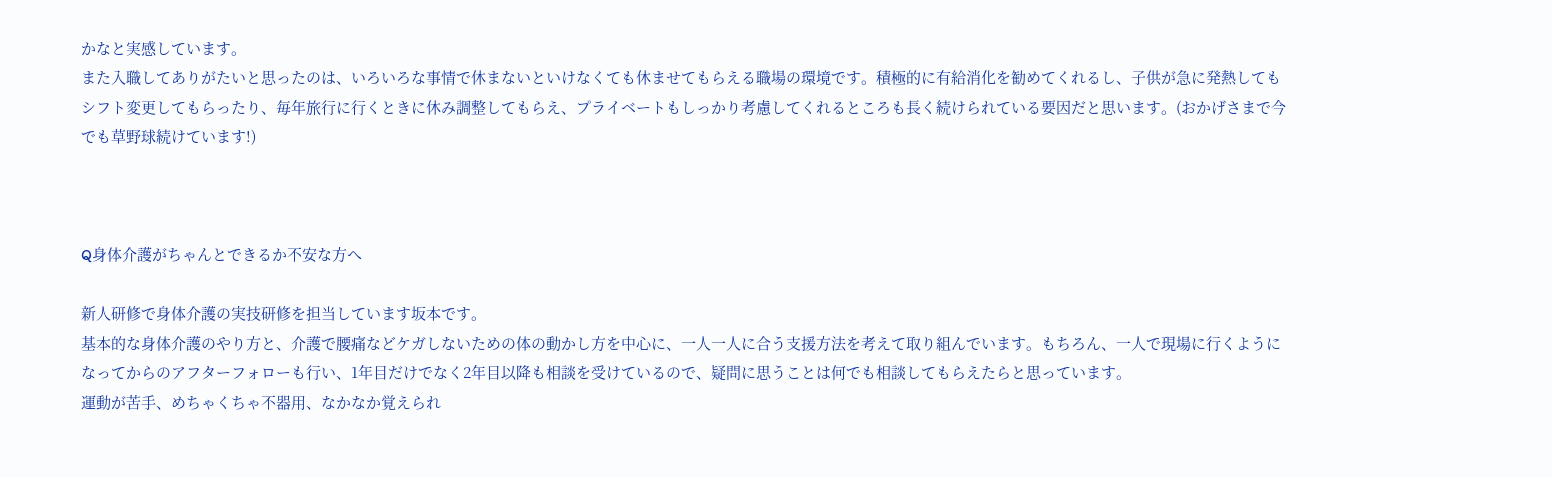かなと実感しています。
また入職してありがたいと思ったのは、いろいろな事情で休まないといけなくても休ませてもらえる職場の環境です。積極的に有給消化を勧めてくれるし、子供が急に発熱してもシフト変更してもらったり、毎年旅行に行くときに休み調整してもらえ、プライベートもしっかり考慮してくれるところも長く続けられている要因だと思います。(おかげさまで今でも草野球続けています!)



Q身体介護がちゃんとできるか不安な方へ

新人研修で身体介護の実技研修を担当しています坂本です。
基本的な身体介護のやり方と、介護で腰痛などケガしないための体の動かし方を中心に、一人一人に合う支援方法を考えて取り組んでいます。もちろん、一人で現場に行くようになってからのアフターフォローも行い、1年目だけでなく2年目以降も相談を受けているので、疑問に思うことは何でも相談してもらえたらと思っています。
運動が苦手、めちゃくちゃ不器用、なかなか覚えられ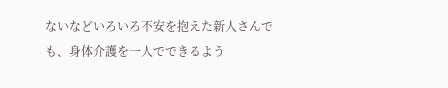ないなどいろいろ不安を抱えた新人さんでも、身体介護を一人でできるよう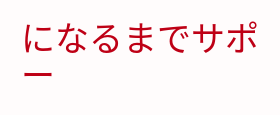になるまでサポー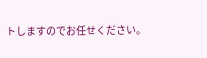トしますのでお任せください。